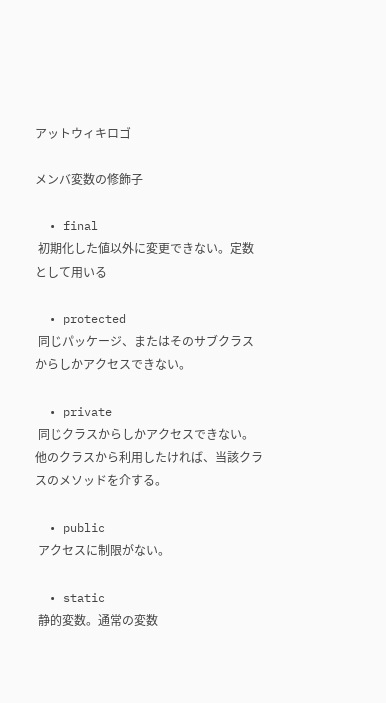アットウィキロゴ

メンバ変数の修飾子

  • final
 初期化した値以外に変更できない。定数として用いる

  • protected
 同じパッケージ、またはそのサブクラスからしかアクセスできない。

  • private
 同じクラスからしかアクセスできない。他のクラスから利用したければ、当該クラスのメソッドを介する。

  • public
 アクセスに制限がない。

  • static
 静的変数。通常の変数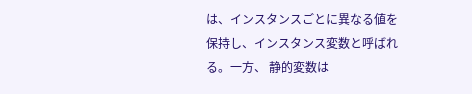は、インスタンスごとに異なる値を保持し、インスタンス変数と呼ばれる。一方、 静的変数は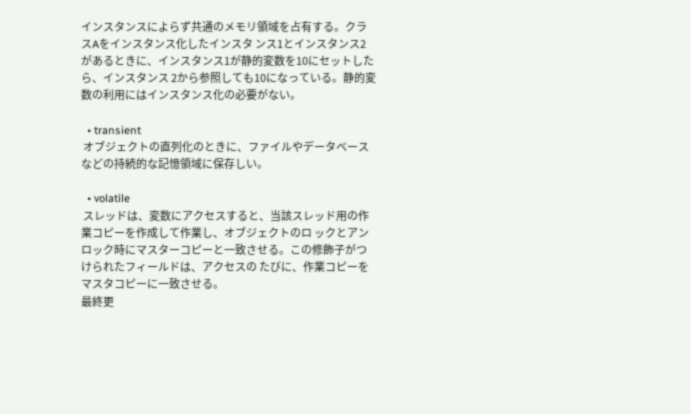インスタンスによらず共通のメモリ領域を占有する。クラスAをインスタンス化したインスタ ンス1とインスタンス2があるときに、インスタンス1が静的変数を10にセットしたら、インスタンス 2から参照しても10になっている。静的変数の利用にはインスタンス化の必要がない。

  • transient
 オブジェクトの直列化のときに、ファイルやデータベースなどの持続的な記憶領域に保存しい。

  • volatile
 スレッドは、変数にアクセスすると、当該スレッド用の作業コピーを作成して作業し、オブジェクトのロ ックとアンロック時にマスターコピーと一致させる。この修飾子がつけられたフィールドは、アクセスの たびに、作業コピーをマスタコピーに一致させる。
最終更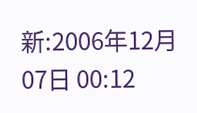新:2006年12月07日 00:12